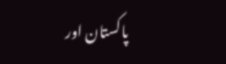پاکستان اور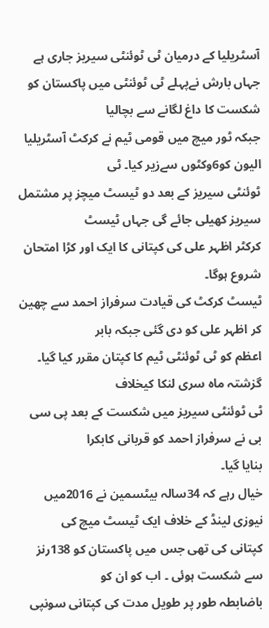آسٹریلیا کے درمیان ٹی ٹوئنٹی سیریز جاری ہے
جہاں بارش نےپہلے ٹی ٹوئنٹی میں پاکستان کو شکست کا داغ لگانے سے بچالیا
جبکہ ٹور میچ میں قومی ٹیم نے کرکٹ آسٹریلیا الیون کو6وکٹوں سےزیر کیا۔ ٹی
ٹوئنٹی سیریز کے بعد دو ٹیسٹ میچز پر مشتمل سیریز کھیلی جائے گی جہاں ٹیسٹ
کرکٹر اظہر علی کی کپتانی کا ایک اور کڑا امتحان شروع ہوگا۔
ٹیسٹ کرکٹ کی قیادت سرفراز احمد سے چھین کر اظہر علی کو دی گئی جبکہ بابر
اعظم کو ٹی ٹوئنٹی ٹیم کا کپتان مقرر کیا گیا۔ گزشتہ ماہ سری لنکا کیخلاف
ٹی ٹوئنٹی سیریز میں شکست کے بعد پی سی بی نے سرفراز احمد کو قربانی کابکرا
بنایا گیا۔
خیال رہے کہ 34سالہ بیٹسمین نے 2016میں نیوزی لینڈ کے خلاف ایک ٹیسٹ میچ کی
کپتانی کی تھی جس میں پاکستان کو 138رنز سے شکست ہوئی ۔ اب کو ان کو
باضابطہ طور پر طویل مدت کی کپتانی سونپی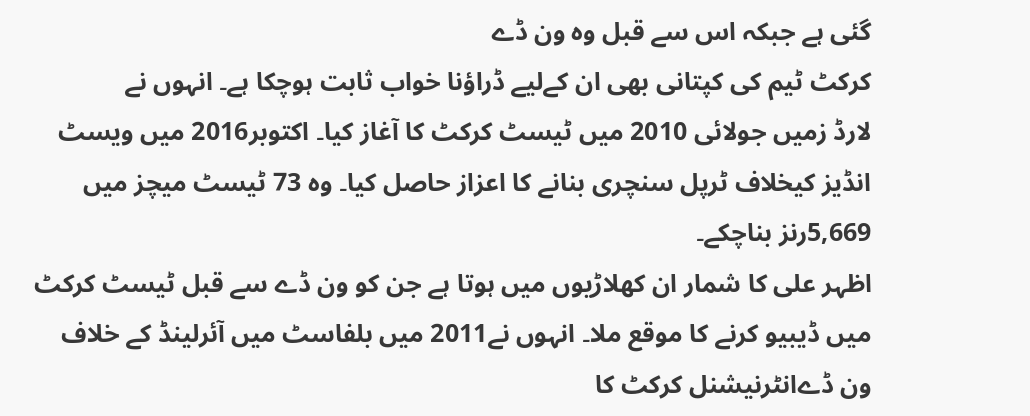گئی ہے جبکہ اس سے قبل وہ ون ڈے
کرکٹ ٹیم کی کپتانی بھی ان کےلیے ڈراؤنا خواب ثابت ہوچکا ہے۔ انہوں نے
لارڈ زمیں جولائی 2010 میں ٹیسٹ کرکٹ کا آغاز کیا۔ اکتوبر2016 میں ویسٹ
انڈیز کیخلاف ٹرپل سنچری بنانے کا اعزاز حاصل کیا۔ وہ 73 ٹیسٹ میچز میں
5,669رنز بناچکے۔
اظہر علی کا شمار ان کھلاڑیوں میں ہوتا ہے جن کو ون ڈے سے قبل ٹیسٹ کرکٹ
میں ڈیبیو کرنے کا موقع ملا۔ انہوں نے2011 میں بلفاسٹ میں آئرلینڈ کے خلاف
ون ڈےانٹرنیشنل کرکٹ کا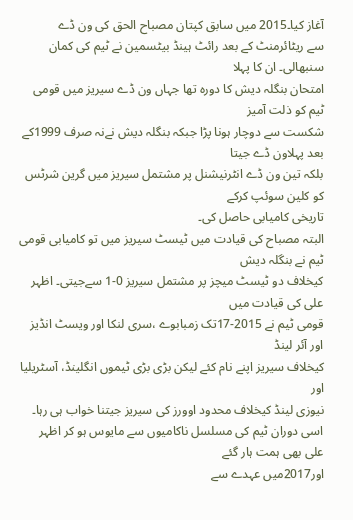آغاز کیا۔2015 میں سابق کپتان مصباح الحق کی ون ڈے
سے ریٹائرمنٹ کے بعد رائٹ ہینڈ بیٹسمین نے ٹیم کی کمان سنبھالی۔ ان کا پہلا
امتحان بنگلہ دیش کا دورہ تھا جہاں ون ڈے سیریز میں قومی ٹیم کو ذلت آمیز
شکست سے دوچار ہونا پڑا جبکہ بنگلہ دیش نےنہ صرف 1999کے بعد پہلاون ڈے جیتا
بلکہ تین ون ڈے انٹرنیشنل پر مشتمل سیریز میں گرین شرٹس کو کلین سوئپ کرکے
تاریخی کامیابی حاصل کی۔
البتہ مصباح کی قیادت میں ٹیسٹ سیریز میں تو کامیابی قومی ٹیم نے بنگلہ دیش
کیخلاف دو ٹیسٹ میچز پر مشتمل سیریز 0-1 سےجیتی۔ اظہر علی کی قیادت میں
قومی ٹیم نے 2015-17تک زمبابوے ،سری لنکا اور ویسٹ انڈیز اور آئر لینڈ
کیخلاف سیریز اپنے نام کئے لیکن بڑی بڑی ٹیموں انگلینڈ، آسٹریلیا اور
نیوزی لینڈ کیخلاف محدود اوورز کی سیریز جیتنا خواب ہی رہا۔
اسی دوران ٹیم کی مسلسل ناکامیوں سے مایوس ہو کر اظہر علی بھی ہمت ہار گئے
اور2017میں عہدے سے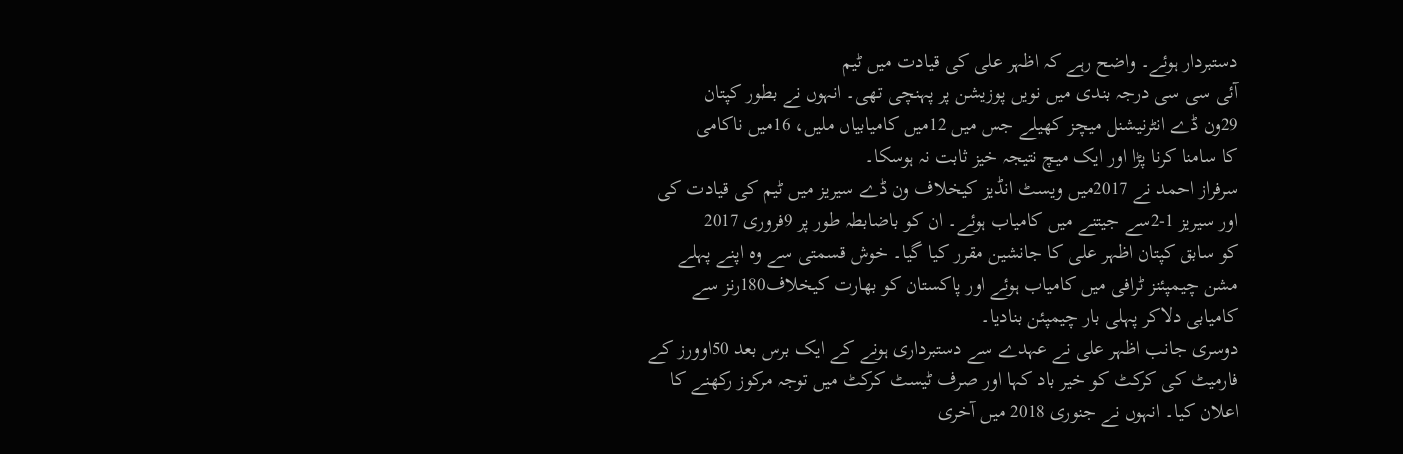دستبردار ہوئے۔ واضح رہے کہ اظہر علی کی قیادت میں ٹیم
آئی سی سی درجہ بندی میں نویں پوزیشن پر پہنچی تھی۔ انہوں نے بطور کپتان
29ون ڈے انٹرنیشنل میچز کھیلے جس میں 12میں کامیابیاں ملیں، 16میں ناکامی
کا سامنا کرنا پڑا اور ایک میچ نتیجہ خیز ثابت نہ ہوسکا۔
سرفراز احمد نے 2017میں ویسٹ انڈیز کیخلاف ون ڈے سیریز میں ٹیم کی قیادت کی
اور سیریز 1-2سے جیتنے میں کامیاب ہوئے۔ ان کو باضابطہ طور پر 9فروری 2017
کو سابق کپتان اظہر علی کا جانشین مقرر کیا گیا۔ خوش قسمتی سے وہ اپنے پہلے
مشن چیمپئنز ٹرافی میں کامیاب ہوئے اور پاکستان کو بھارت کیخلاف180رنز سے
کامیابی دلاکر پہلی بار چیمپئن بنادیا۔
دوسری جانب اظہر علی نے عہدے سے دستبرداری ہونے کے ایک برس بعد 50اوورز کے
فارمیٹ کی کرکٹ کو خیر باد کہا اور صرف ٹیسٹ کرکٹ میں توجہ مرکوز رکھنے کا
اعلان کیا۔ انہوں نے جنوری 2018 میں آخری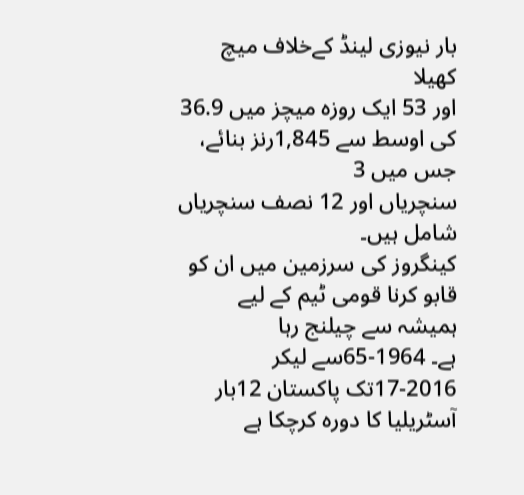بار نیوزی لینڈ کےخلاف میچ کھیلا
اور 53 ایک روزہ میچز میں 36.9 کی اوسط سے 1,845رنز بنائے، جس میں 3
سنچریاں اور 12 نصف سنچریاں شامل ہیں۔
کینگروز کی سرزمین میں ان کو قابو کرنا قومی ٹیم کے لیے ہمیشہ سے چیلنج رہا
ہے۔ 1964-65سے لیکر 2016-17تک پاکستان 12بار آسٹریلیا کا دورہ کرچکا ہے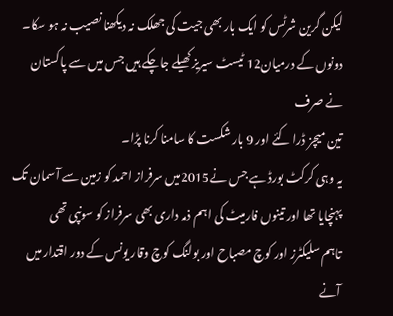لیکن گرین شرٹس کو ایک بار بھی جیت کی جھلک نہ دیکھنا نصیب نہ ہو سکا۔
دونوں کے درمیان12 ٹیسٹ سیریز کھیلے جاچکے ہیں جس میں سے پاکستان نے صرف
تین میچز ڈرا کئے اور 9 بار شکست کا سامنا کرنا پڑا۔
یہ وہی کرکٹ بورڈ ہے جس نے2015میں سرفراز احمد کو زمین سے آسمان تک
پہنچایا تھا اور تینوں فارمیٹ کی اہم ذمہ داری بھی سرفراز کو سونپی تھی
تاہم سلیکٹرز اور کوچ مصباح اور بولنگ کوچ وقار یونس کے دور اقتدار میں
آنے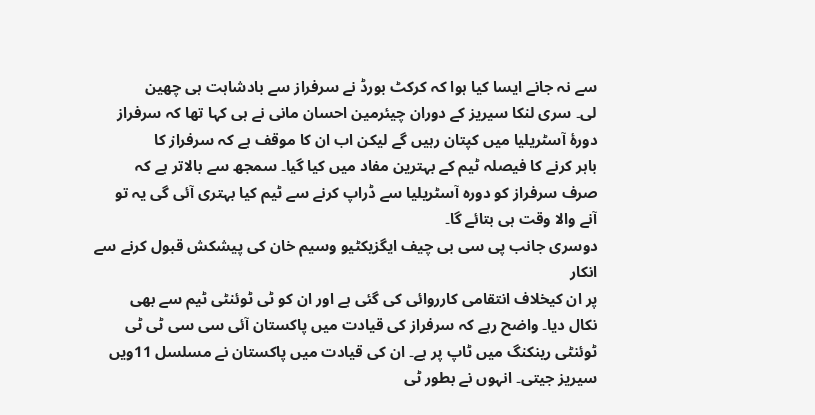سے نہ جانے ایسا کیا ہوا کہ کرکٹ بورڈ نے سرفراز سے بادشاہت ہی چھین
لی۔ سری لنکا سیریز کے دوران چیئرمین احسان مانی نے ہی کہا تھا کہ سرفراز
دورۂ آسٹریلیا میں کپتان رہیں گے لیکن اب ان کا موقف ہے کہ سرفراز کا
باہر کرنے کا فیصلہ ٹیم کے بہترین مفاد میں کیا گیا۔ سمجھ سے بالاتر ہے کہ
صرف سرفراز کو دورہ آسٹریلیا سے ڈراپ کرنے سے ٹیم کیا بہتری آئی گی یہ تو
آنے والا وقت ہی بتائے گا۔
دوسری جانب پی سی بی چیف ایگزیکٹیو وسیم خان کی پیشکش قبول کرنے سے انکار
پر ان کیخلاف انتقامی کارروائی کی گئی ہے اور ان کو ٹی ٹوئنٹی ٹیم سے بھی
نکال دیا۔ واضح رہے کہ سرفراز کی قیادت میں پاکستان آئی سی سی ٹی ٹی
ٹوئنٹی رینکنگ میں ٹاپ پر ہے۔ ان کی قیادت میں پاکستان نے مسلسل 11ویں
سیریز جیتی۔ انہوں نے بطور ٹی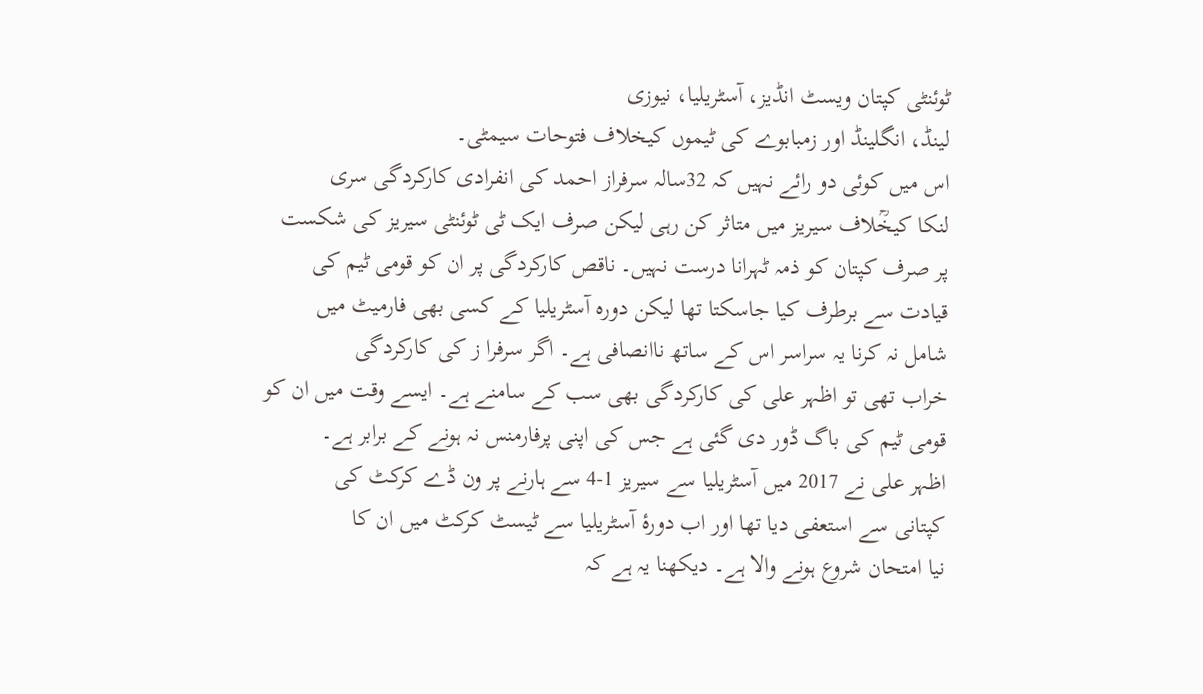ٹوئنٹی کپتان ویسٹ انڈیز، آسٹریلیا، نیوزی
لینڈ، انگلینڈ اور زمبابوے کی ٹیموں کیخلاف فتوحات سیمٹی۔
اس میں کوئی دو رائے نہیں کہ 32سالہ سرفراز احمد کی انفرادی کارکردگی سری
لنکا کیخؒلاف سیریز میں متاثر کن رہی لیکن صرف ایک ٹی ٹوئنٹی سیریز کی شکست
پر صرف کپتان کو ذمہ ٹہرانا درست نہیں۔ ناقص کارکردگی پر ان کو قومی ٹیم کی
قیادت سے برطرف کیا جاسکتا تھا لیکن دورہ آسٹریلیا کے کسی بھی فارمیٹ میں
شامل نہ کرنا یہ سراسر اس کے ساتھ ناانصافی ہے۔ اگر سرفرا ز کی کارکردگی
خراب تھی تو اظہر علی کی کارکردگی بھی سب کے سامنے ہے۔ ایسے وقت میں ان کو
قومی ٹیم کی باگ ڈور دی گئی ہے جس کی اپنی پرفارمنس نہ ہونے کے برابر ہے۔
اظہر علی نے 2017 میں آسٹریلیا سے سیریز 1-4 سے ہارنے پر ون ڈے کرکٹ کی
کپتانی سے استعفی دیا تھا اور اب دورۂ آسٹریلیا سے ٹیسٹ کرکٹ میں ان کا
نیا امتحان شروع ہونے والا ہے۔ دیکھنا یہ ہے کہ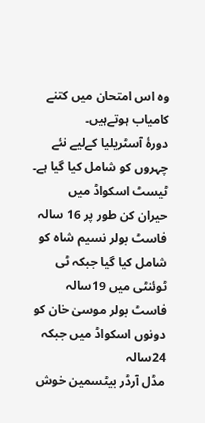وہ اس امتحان میں کتنے
کامیاب ہوتےہیں۔
دورۂ آسٹریلیا کےلیے نئے چہروں کو شامل کیا گیا ہے۔ ٹیسٹ اسکواڈ میں
حیران کن طور پر 16 سالہ فاسٹ بولر نسیم شاہ کو شامل کیا گیا جبکہ ٹی
ٹوئنٹی میں 19سالہ فاسٹ بولر موسیٰ خان کو دونوں اسکواڈ میں جبکہ 24سالہ
مڈل آرڈر بیٹسمین خوش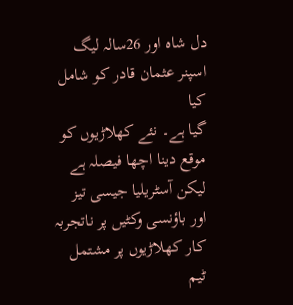دل شاہ اور 26سالہ لیگ اسپنر عثمان قادر کو شامل کیا
گیا ہے۔ نئے کھلاڑیوں کو موقع دینا اچھا فیصلہ ہے لیکن آسٹریلیا جیسی تیز
اور باؤنسی وکٹیں پر ناتجربہ کار کھلاڑیوں پر مشتمل ٹیم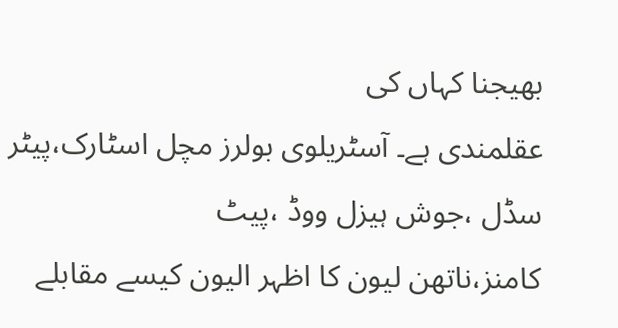بھیجنا کہاں کی
عقلمندی ہے۔ آسٹریلوی بولرز مچل اسٹارک،پیٹر سڈل ،جوش ہیزل ووڈ ،پیٹ
کامنز،ناتھن لیون کا اظہر الیون کیسے مقابلے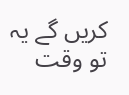کریں گے یہ تو وقت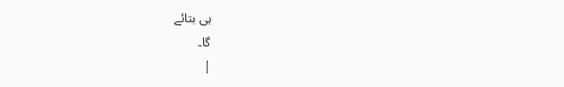ہی بتائے
گا۔
|